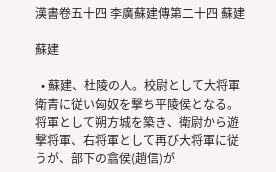漢書卷五十四 李廣蘇建傳第二十四 蘇建

蘇建

  • 蘇建、杜陵の人。校尉として大将軍衛青に従い匈奴を撃ち平陵侯となる。将軍として朔方城を築き、衛尉から遊撃将軍、右将軍として再び大将軍に従うが、部下の翕侯(趙信)が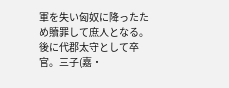軍を失い匈奴に降ったため贖罪して庶人となる。後に代郡太守として卒官。三子(嘉・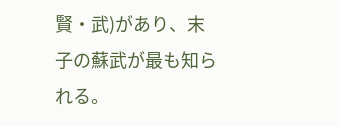賢・武)があり、末子の蘇武が最も知られる。